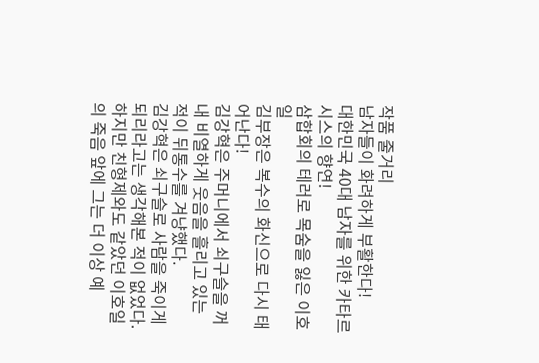작품 줄거리
남자들이 화려하게 부활한다!
대한민국 40대 남자를 위한 카타르시스의 향연!
삼합회의 테러로 목숨을 잃은 이호일
김부장은 복수의 화신으로 다시 태어난다!
김강혁은 주머니에서 쇠구슬을 꺼내 비열하게 웃음을 흘리고 있는 적이 뒤통수를 겨냥했다.
김강혁은 쇠구슬로 사람을 죽이게 되리라고는 생각해본 적이 없었다.
하지만 친형제와도 같았던 이호일의 죽음 앞에 그는 더 이상 예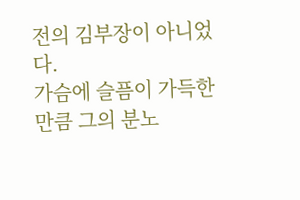전의 김부장이 아니었다.
가슴에 슬픔이 가득한 만큼 그의 분노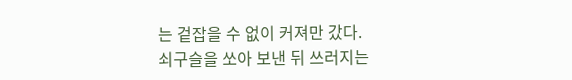는 겉잡을 수 없이 커져만 갔다.
쇠구슬을 쏘아 보낸 뒤 쓰러지는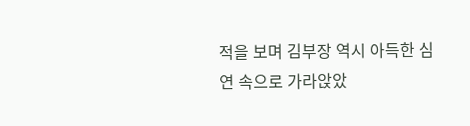적을 보며 김부장 역시 아득한 심연 속으로 가라앉았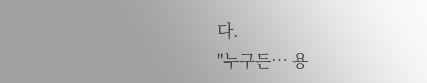다.
"누구든… 용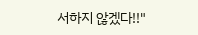서하지 않겠다!!"